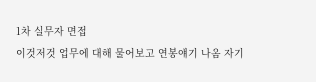1차 실무자 면접
이것저것 업무에 대해 물어보고 연봉얘기 나옴 자기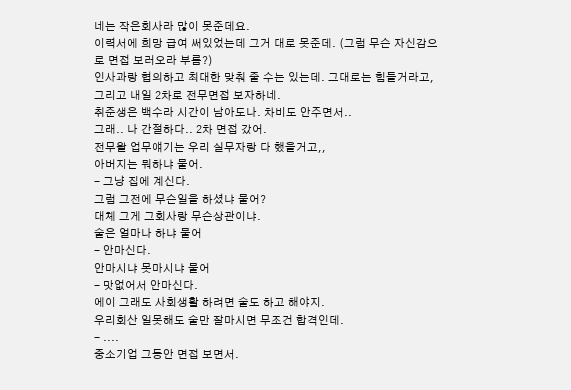네는 작은회사라 많이 못준데요.
이력서에 희망 급여 써있었는데 그거 대로 못준데. (그럼 무슨 자신감으로 면접 보러오라 부름?)
인사과랑 협의하고 최대한 맞춰 줄 수는 있는데. 그대로는 힘들거라고,
그리고 내일 2차로 전무면접 보자하네.
취준생은 백수라 시간이 남아도나. 차비도 안주면서..
그래.. 나 간절하다.. 2차 면접 갔어.
전무왈 업무얘기는 우리 실무자랑 다 했을거고,,
아버지는 뭐하냐 물어.
- 그냥 집에 계신다.
그럼 그전에 무슨일을 하셨냐 물어?
대체 그게 그회사랑 무슨상관이냐.
술은 얼마나 하냐 물어
- 안마신다.
안마시냐 못마시냐 물어
- 맛없어서 안마신다.
에이 그래도 사회생활 하려면 술도 하고 해야지.
우리회산 일못해도 술만 잘마시면 무조건 합격인데.
- ....
중소기업 그동안 면접 보면서.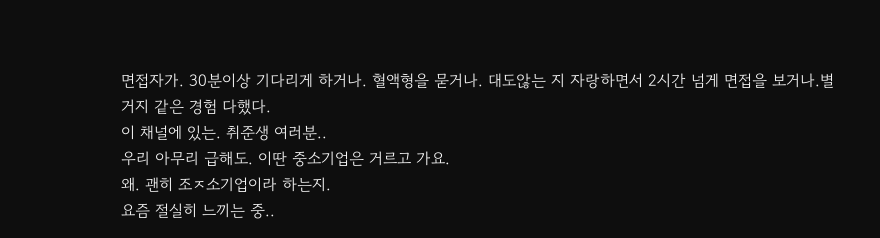면접자가. 30분이상 기다리게 하거나. 혈액형을 묻거나. 대도않는 지 자랑하면서 2시간 넘게 면접을 보거나.별 거지 같은 경험 다했다.
이 채널에 있는. 취준생 여러분..
우리 아무리 급해도. 이딴 중소기업은 거르고 가요.
왜. 괜히 조ㅈ소기업이라 하는지.
요즘 절실히 느끼는 중..